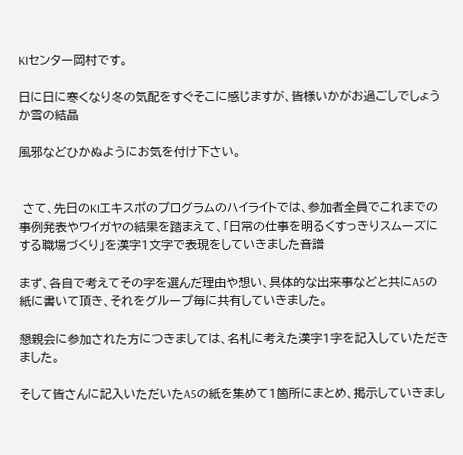KIセンター岡村です。

日に日に寒くなり冬の気配をすぐそこに感じますが、皆様いかがお過ごしでしょうか雪の結晶

風邪などひかぬようにお気を付け下さい。


 さて、先日のKIエキスポのプログラムのハイライトでは、参加者全員でこれまでの事例発表やワイガヤの結果を踏まえて、「日常の仕事を明るくすっきりスムーズにする職場づくり」を漢字1文字で表現をしていきました音譜

まず、各自で考えてその字を選んだ理由や想い、具体的な出来事などと共にA5の紙に書いて頂き、それをグループ毎に共有していきました。

懇親会に参加された方につきましては、名札に考えた漢字1字を記入していただきました。

そして皆さんに記入いただいたA5の紙を集めて1箇所にまとめ、掲示していきまし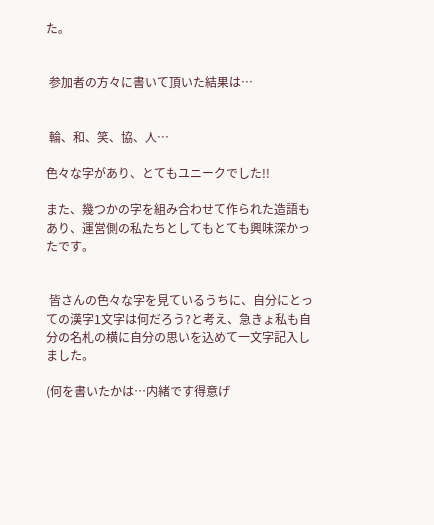た。


 参加者の方々に書いて頂いた結果は…


 輪、和、笑、協、人…

色々な字があり、とてもユニークでした!!

また、幾つかの字を組み合わせて作られた造語もあり、運営側の私たちとしてもとても興味深かったです。


 皆さんの色々な字を見ているうちに、自分にとっての漢字1文字は何だろう?と考え、急きょ私も自分の名札の横に自分の思いを込めて一文字記入しました。

(何を書いたかは…内緒です得意げ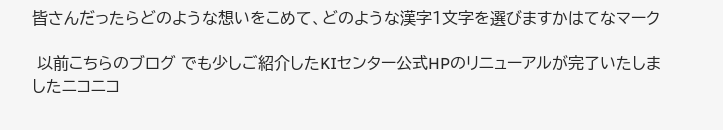皆さんだったらどのような想いをこめて、どのような漢字1文字を選びますかはてなマーク

 以前こちらのブログ でも少しご紹介したKIセンター公式HPのリニューアルが完了いたしましたニコニコ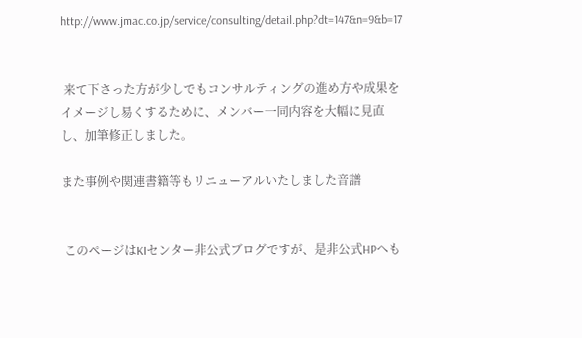http://www.jmac.co.jp/service/consulting/detail.php?dt=147&n=9&b=17


 来て下さった方が少しでもコンサルティングの進め方や成果をイメージし易くするために、メンバー一同内容を大幅に見直し、加筆修正しました。

また事例や関連書籍等もリニューアルいたしました音譜


 このページはKIセンター非公式ブログですが、是非公式HPへも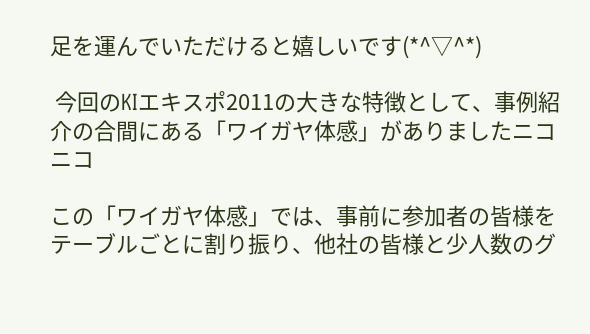足を運んでいただけると嬉しいです(*^▽^*)

 今回のKIエキスポ2011の大きな特徴として、事例紹介の合間にある「ワイガヤ体感」がありましたニコニコ

この「ワイガヤ体感」では、事前に参加者の皆様をテーブルごとに割り振り、他社の皆様と少人数のグ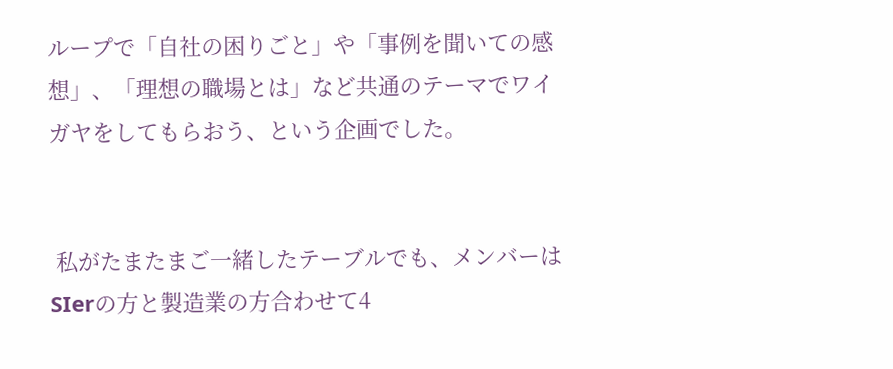ループで「自社の困りごと」や「事例を聞いての感想」、「理想の職場とは」など共通のテーマでワイガヤをしてもらおう、という企画でした。


 私がたまたまご一緒したテーブルでも、メンバーはSIerの方と製造業の方合わせて4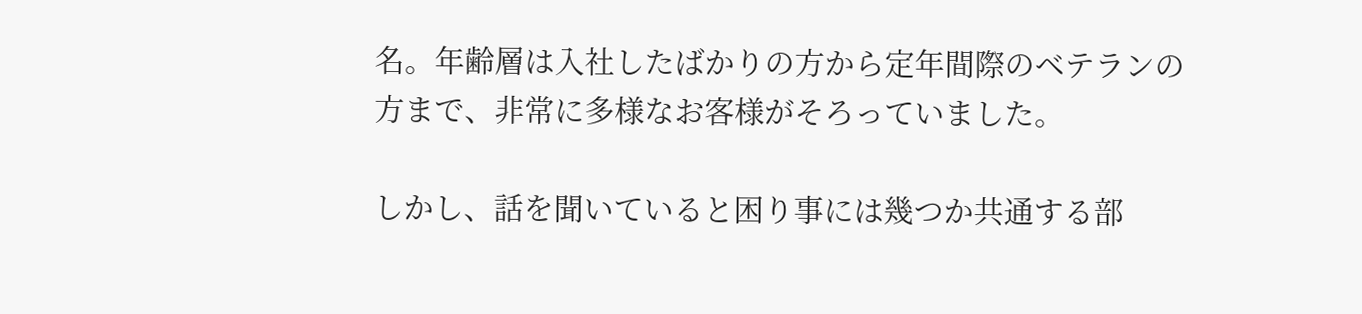名。年齢層は入社したばかりの方から定年間際のベテランの方まで、非常に多様なお客様がそろっていました。

しかし、話を聞いていると困り事には幾つか共通する部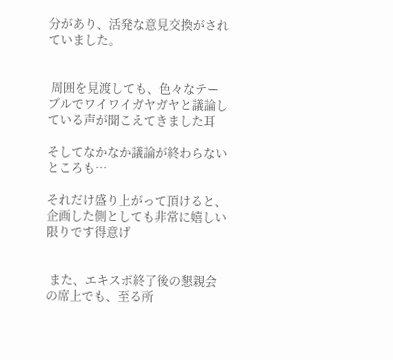分があり、活発な意見交換がされていました。


 周囲を見渡しても、色々なテーブルでワイワイガヤガヤと議論している声が聞こえてきました耳

そしてなかなか議論が終わらないところも…

それだけ盛り上がって頂けると、企画した側としても非常に嬉しい限りです得意げ


 また、エキスポ終了後の懇親会の席上でも、至る所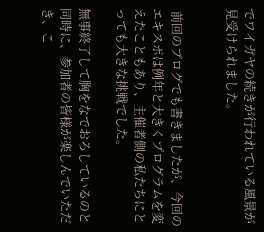でワイガヤの続きが行われている風景が見受けられました。


 前回のブログでも書きましたが、今回のエキスポは例年と大きくプログラムを変えたこともあり、主催者側の私たちにとっても大きな挑戦でした。

無事終了して胸をなでおろしているのと同時に、参加者の皆様が楽しんでいただき、こ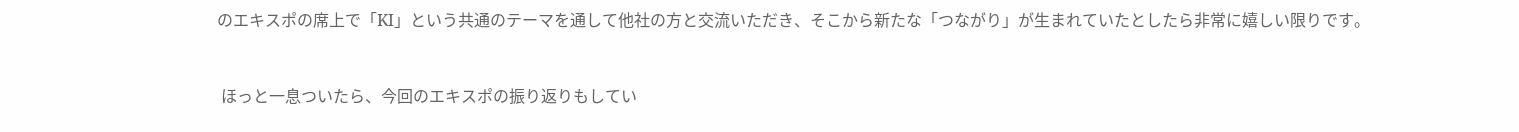のエキスポの席上で「KI」という共通のテーマを通して他社の方と交流いただき、そこから新たな「つながり」が生まれていたとしたら非常に嬉しい限りです。


 ほっと一息ついたら、今回のエキスポの振り返りもしてい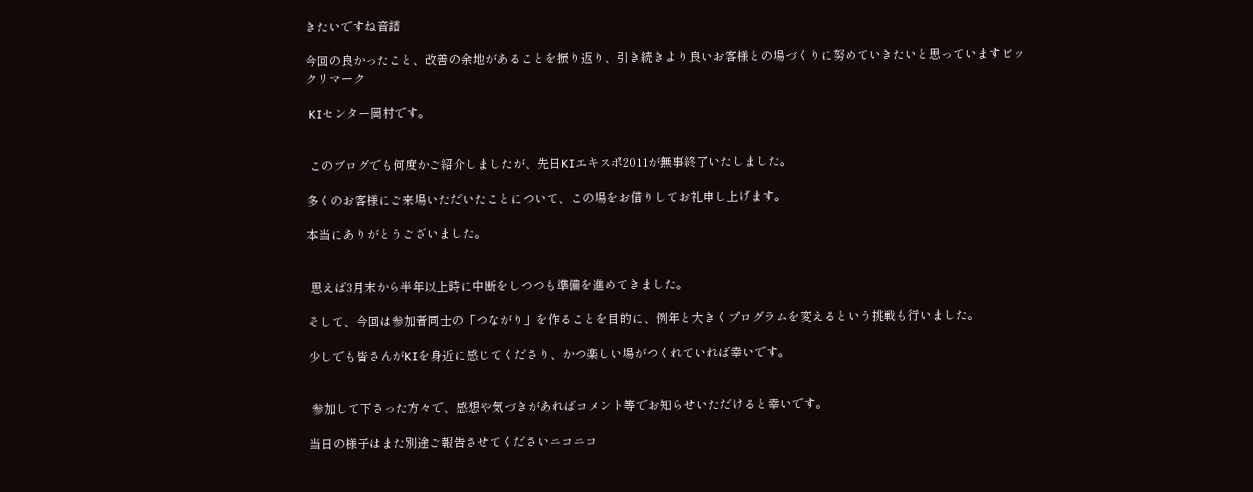きたいですね音譜

今回の良かったこと、改善の余地があることを振り返り、引き続きより良いお客様との場づくりに努めていきたいと思っていますビックリマーク

 KIセンター岡村です。


 このブログでも何度かご紹介しましたが、先日KIエキスポ2011が無事終了いたしました。

多くのお客様にご来場いただいたことについて、この場をお借りしてお礼申し上げます。

本当にありがとうございました。


 思えば3月末から半年以上時に中断をしつつも準備を進めてきました。

そして、今回は参加者同士の「つながり」を作ることを目的に、例年と大きくプログラムを変えるという挑戦も行いました。

少しでも皆さんがKIを身近に感じてくださり、かつ楽しい場がつくれていれば幸いです。


 参加して下さった方々で、感想や気づきがあればコメント等でお知らせいただけると幸いです。

当日の様子はまた別途ご報告させてくださいニコニコ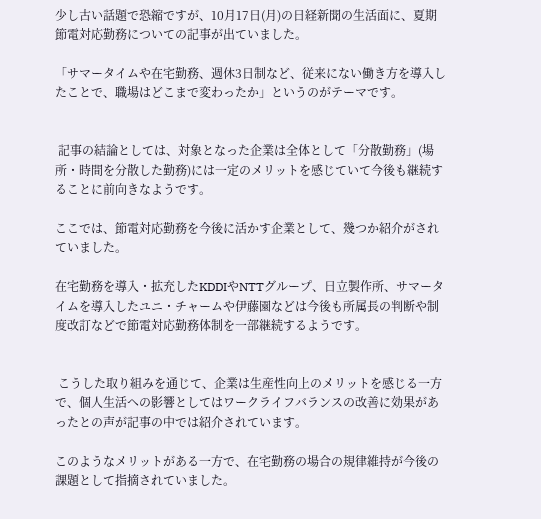少し古い話題で恐縮ですが、10月17日(月)の日経新聞の生活面に、夏期節電対応勤務についての記事が出ていました。

「サマータイムや在宅勤務、週休3日制など、従来にない働き方を導入したことで、職場はどこまで変わったか」というのがテーマです。


 記事の結論としては、対象となった企業は全体として「分散勤務」(場所・時間を分散した勤務)には一定のメリットを感じていて今後も継続することに前向きなようです。

ここでは、節電対応勤務を今後に活かす企業として、幾つか紹介がされていました。

在宅勤務を導入・拡充したKDDIやNTTグループ、日立製作所、サマータイムを導入したユニ・チャームや伊藤園などは今後も所属長の判断や制度改訂などで節電対応勤務体制を一部継続するようです。


 こうした取り組みを通じて、企業は生産性向上のメリットを感じる一方で、個人生活への影響としてはワークライフバランスの改善に効果があったとの声が記事の中では紹介されています。

このようなメリットがある一方で、在宅勤務の場合の規律維持が今後の課題として指摘されていました。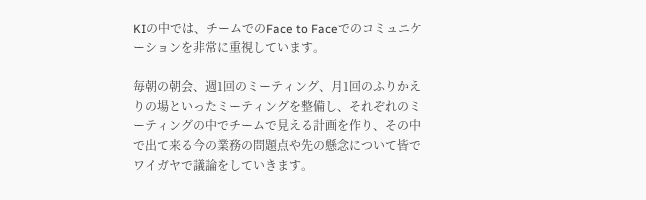KIの中では、チームでのFace to Faceでのコミュニケーションを非常に重視しています。

毎朝の朝会、週1回のミーティング、月1回のふりかえりの場といったミーティングを整備し、それぞれのミーティングの中でチームで見える計画を作り、その中で出て来る今の業務の問題点や先の懸念について皆でワイガヤで議論をしていきます。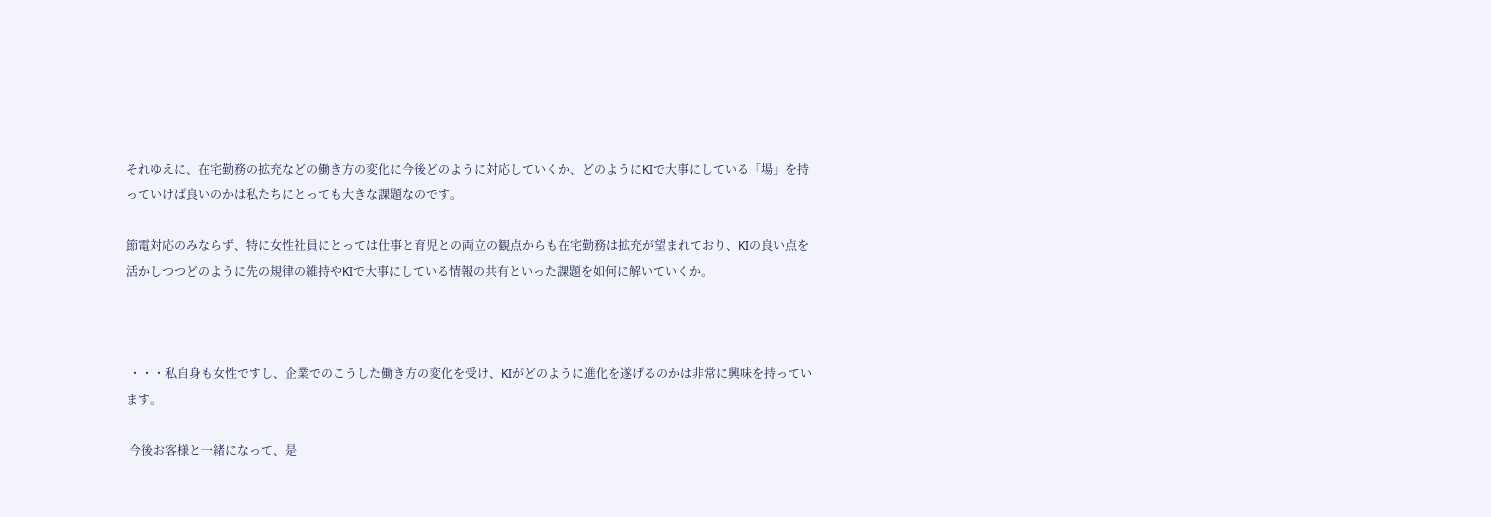それゆえに、在宅勤務の拡充などの働き方の変化に今後どのように対応していくか、どのようにKIで大事にしている「場」を持っていけば良いのかは私たちにとっても大きな課題なのです。

節電対応のみならず、特に女性社員にとっては仕事と育児との両立の観点からも在宅勤務は拡充が望まれており、KIの良い点を活かしつつどのように先の規律の維持やKIで大事にしている情報の共有といった課題を如何に解いていくか。



 ・・・私自身も女性ですし、企業でのこうした働き方の変化を受け、KIがどのように進化を遂げるのかは非常に興味を持っています。

 今後お客様と一緒になって、是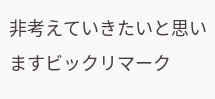非考えていきたいと思いますビックリマーク